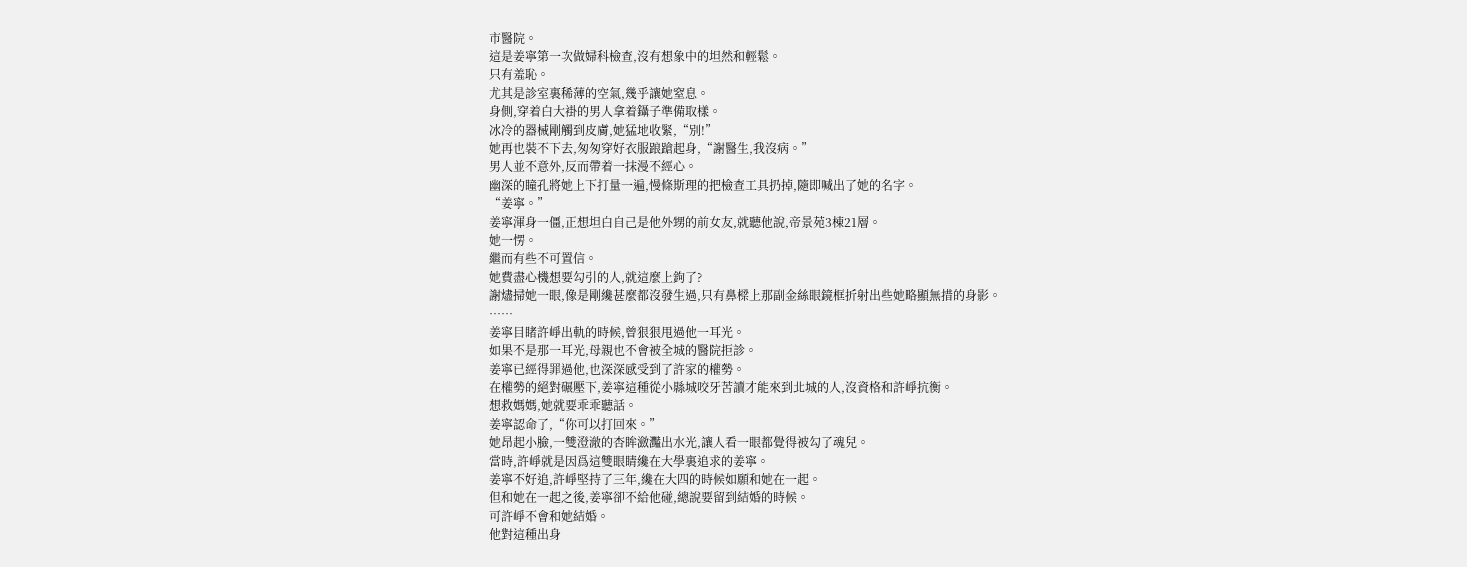市醫院。
這是姜寧第一次做婦科檢查,沒有想象中的坦然和輕鬆。
只有羞恥。
尤其是診室裏稀薄的空氣,幾乎讓她窒息。
身側,穿着白大褂的男人拿着鑷子準備取樣。
冰冷的器械剛觸到皮膚,她猛地收緊,“別!”
她再也裝不下去,匆匆穿好衣服踉蹌起身,“謝醫生,我沒病。”
男人並不意外,反而帶着一抹漫不經心。
幽深的瞳孔將她上下打量一遍,慢條斯理的把檢查工具扔掉,隨即喊出了她的名字。
“姜寧。”
姜寧渾身一僵,正想坦白自己是他外甥的前女友,就聽他說,帝景苑3棟21層。
她一愣。
繼而有些不可置信。
她費盡心機想要勾引的人,就這麼上鉤了?
謝燼掃她一眼,像是剛纔甚麼都沒發生過,只有鼻樑上那副金絲眼鏡框折射出些她略顯無措的身影。
……
姜寧目睹許崢出軌的時候,曾狠狠甩過他一耳光。
如果不是那一耳光,母親也不會被全城的醫院拒診。
姜寧已經得罪過他,也深深感受到了許家的權勢。
在權勢的絕對碾壓下,姜寧這種從小縣城咬牙苦讀才能來到北城的人,沒資格和許崢抗衡。
想救媽媽,她就要乖乖聽話。
姜寧認命了,“你可以打回來。”
她昂起小臉,一雙澄澈的杏眸瀲灩出水光,讓人看一眼都覺得被勾了魂兒。
當時,許崢就是因爲這雙眼睛纔在大學裏追求的姜寧。
姜寧不好追,許崢堅持了三年,纔在大四的時候如願和她在一起。
但和她在一起之後,姜寧卻不給他碰,總說要留到結婚的時候。
可許崢不會和她結婚。
他對這種出身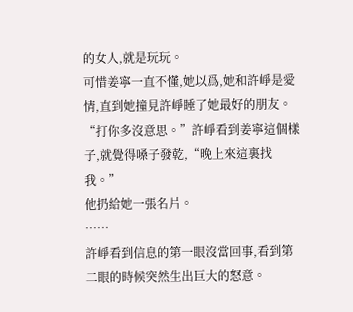的女人,就是玩玩。
可惜姜寧一直不懂,她以爲,她和許崢是愛情,直到她撞見許崢睡了她最好的朋友。
“打你多沒意思。”許崢看到姜寧這個樣子,就覺得嗓子發乾,“晚上來這裏找我。”
他扔給她一張名片。
……
許崢看到信息的第一眼沒當回事,看到第二眼的時候突然生出巨大的怒意。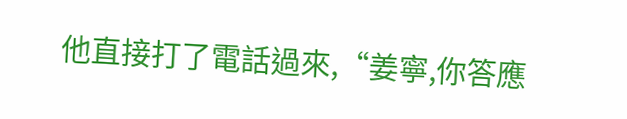他直接打了電話過來,“姜寧,你答應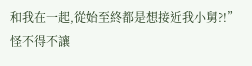和我在一起,從始至終都是想接近我小舅?!”
怪不得不讓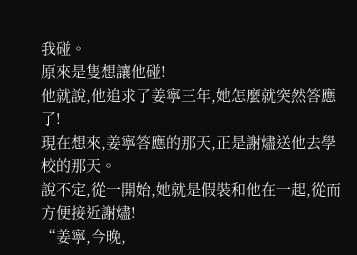我碰。
原來是隻想讓他碰!
他就說,他追求了姜寧三年,她怎麼就突然答應了!
現在想來,姜寧答應的那天,正是謝燼送他去學校的那天。
說不定,從一開始,她就是假裝和他在一起,從而方便接近謝燼!
“姜寧,今晚,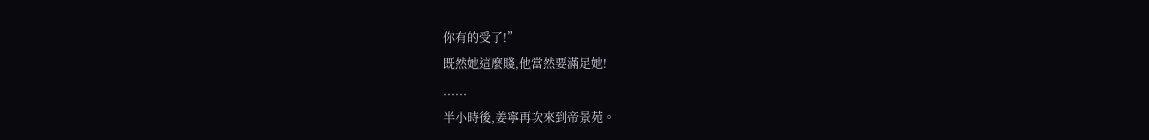你有的受了!”
既然她這麼賤,他當然要滿足她!
......
半小時後,姜寧再次來到帝景苑。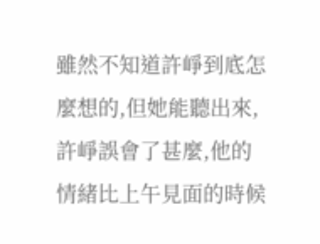雖然不知道許崢到底怎麼想的,但她能聽出來,許崢誤會了甚麼,他的情緒比上午見面的時候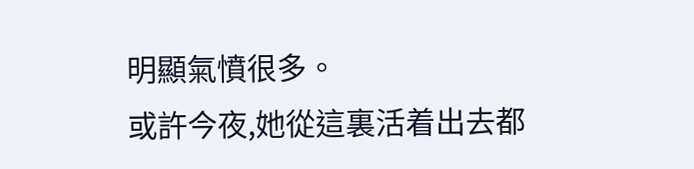明顯氣憤很多。
或許今夜,她從這裏活着出去都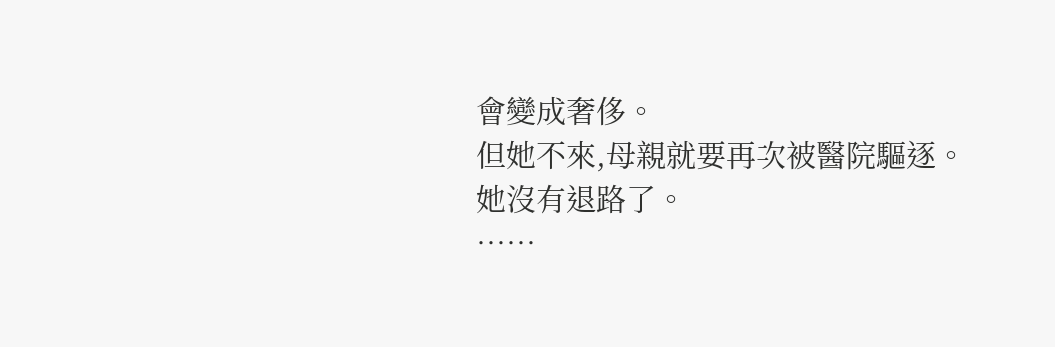會變成奢侈。
但她不來,母親就要再次被醫院驅逐。
她沒有退路了。
……